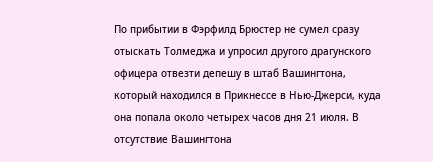По прибытии в Фэрфилд Брюстер не сумел сразу отыскать Толмеджа и упросил другого драгунского офицера отвезти депешу в штаб Вашингтона, который находился в Прикнессе в Нью-Джерси, куда она попала около четырех часов дня 21 июля. В отсутствие Вашингтона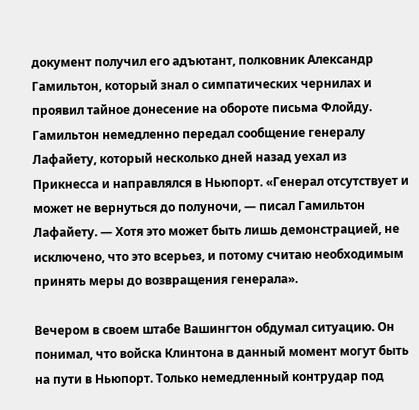документ получил его адъютант, полковник Александр Гамильтон, который знал о симпатических чернилах и проявил тайное донесение на обороте письма Флойду. Гамильтон немедленно передал сообщение генералу Лафайету, который несколько дней назад уехал из Прикнесса и направлялся в Ньюпорт. «Генерал отсутствует и может не вернуться до полуночи, — писал Гамильтон Лафайету. — Хотя это может быть лишь демонстрацией, не исключено, что это всерьез, и потому считаю необходимым принять меры до возвращения генерала».

Вечером в своем штабе Вашингтон обдумал ситуацию. Он понимал, что войска Клинтона в данный момент могут быть на пути в Ньюпорт. Только немедленный контрудар под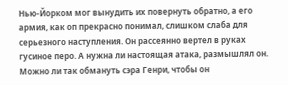Нью-Йорком мог вынудить их повернуть обратно, а его армия, как оп прекрасно понимал, слишком слаба для серьезного наступления. Он рассеянно вертел в руках гусиное перо. А нужна ли настоящая атака, размышлял он. Можно ли так обмануть сэра Генри, чтобы он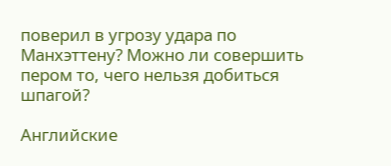поверил в угрозу удара по Манхэттену? Можно ли совершить пером то, чего нельзя добиться шпагой?

Английские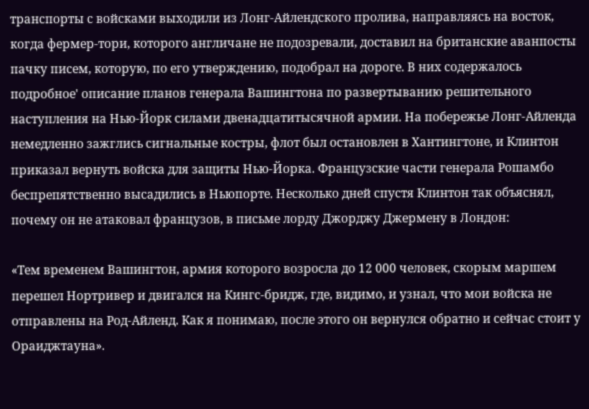транспорты с войсками выходили из Лонг-Айлендского пролива, направляясь на восток, когда фермер-тори, которого англичане не подозревали, доставил на британские аванпосты пачку писем, которую, по его утверждению, подобрал на дороге. В них содержалось подробное' описание планов генерала Вашингтона по развертыванию решительного наступления на Нью-Йорк силами двенадцатитысячной армии. На побережье Лонг-Айленда немедленно зажглись сигнальные костры, флот был остановлен в Хантингтоне, и Клинтон приказал вернуть войска для защиты Нью-Йорка. Французские части генерала Рошамбо беспрепятственно высадились в Ньюпорте. Несколько дней спустя Клинтон так объяснял, почему он не атаковал французов, в письме лорду Джорджу Джермену в Лондон:

«Тем временем Вашингтон, армия которого возросла до 12 000 человек, скорым маршем перешел Нортривер и двигался на Кингс-бридж, где, видимо, и узнал, что мои войска не отправлены на Род-Айленд. Как я понимаю, после этого он вернулся обратно и сейчас стоит у Ораиджтауна».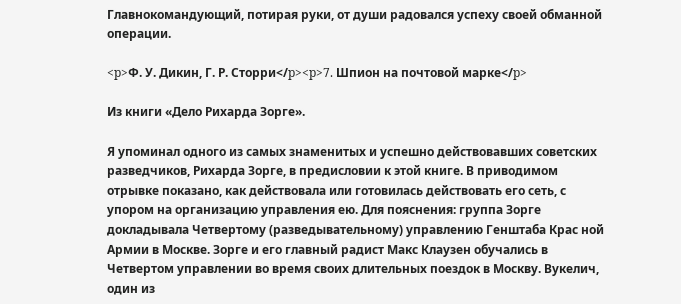Главнокомандующий, потирая руки, от души радовался успеху своей обманной операции.

<p>Ф. У. Дикин, Г. Р. Сторри</p><p>7. Шпион на почтовой марке</p>

Из книги «Дело Рихарда Зорге».

Я упоминал одного из самых знаменитых и успешно действовавших советских разведчиков, Рихарда Зорге, в предисловии к этой книге. В приводимом отрывке показано, как действовала или готовилась действовать его сеть, с упором на организацию управления ею. Для пояснения: группа Зорге докладывала Четвертому (разведывательному) управлению Генштаба Крас ной Армии в Москве. Зорге и его главный радист Макс Клаузен обучались в Четвертом управлении во время своих длительных поездок в Москву. Вукелич, один из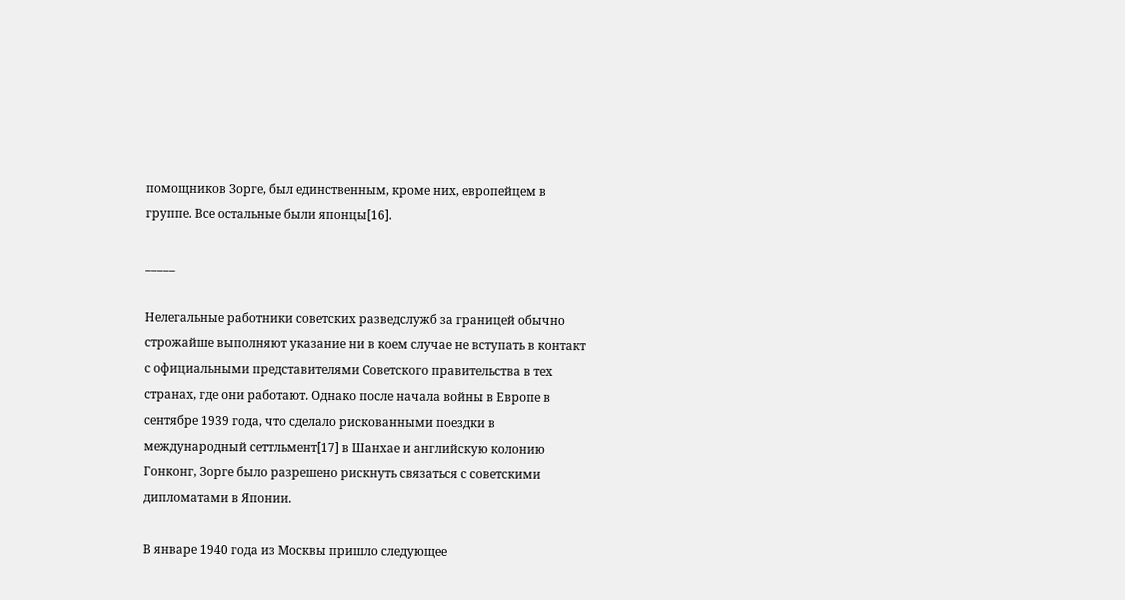помощников Зорге, был единственным, кроме них, европейцем в группе. Все остальные были японцы[16].

_____

Нелегальные работники советских разведслужб за границей обычно строжайше выполняют указание ни в коем случае не вступать в контакт с официальными представителями Советского правительства в тех странах, где они работают. Однако после начала войны в Европе в сентябре 1939 года, что сделало рискованными поездки в международный сеттльмент[17] в Шанхае и английскую колонию Гонконг, Зорге было разрешено рискнуть связаться с советскими дипломатами в Японии.

В январе 1940 года из Москвы пришло следующее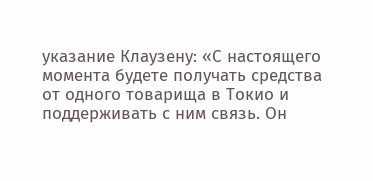указание Клаузену: «С настоящего момента будете получать средства от одного товарища в Токио и поддерживать с ним связь. Он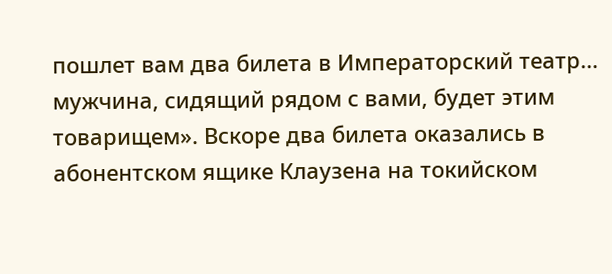пошлет вам два билета в Императорский театр… мужчина, сидящий рядом с вами, будет этим товарищем». Вскоре два билета оказались в абонентском ящике Клаузена на токийском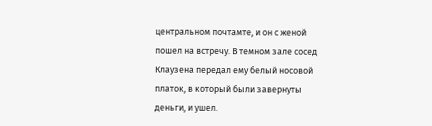центральном почтамте, и он с женой пошел на встречу. В темном зале сосед Клаузена передал ему белый носовой платок, в который были завернуты деньги, и ушел.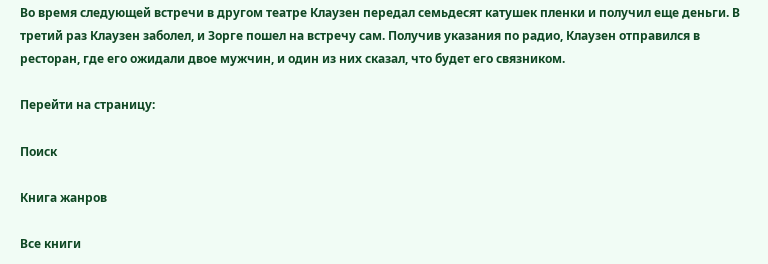Во время следующей встречи в другом театре Клаузен передал семьдесят катушек пленки и получил еще деньги. В третий раз Клаузен заболел, и Зорге пошел на встречу сам. Получив указания по радио, Клаузен отправился в ресторан, где его ожидали двое мужчин, и один из них сказал, что будет его связником.

Перейти на страницу:

Поиск

Книга жанров

Все книги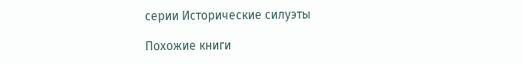серии Исторические силуэты

Похожие книги